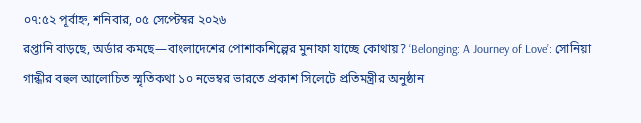০৭:৫২ পূর্বাহ্ন, শনিবার, ০৫ সেপ্টেম্বর ২০২৬
রপ্তানি বাড়ছে, অর্ডার কমছে—বাংলাদেশের পোশাকশিল্পের মুনাফা যাচ্ছে কোথায়? ‘Belonging: A Journey of Love’: সোনিয়া গান্ধীর বহুল আলোচিত স্মৃতিকথা ১০ নভেম্বর ভারতে প্রকাশ সিলেটে প্রতিমন্ত্রীর অনুষ্ঠান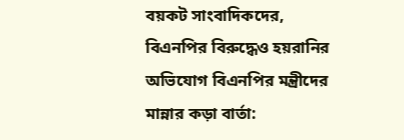বয়কট সাংবাদিকদের, বিএনপির বিরুদ্ধেও হয়রানির অভিযোগ বিএনপির মন্ত্রীদের মান্নার কড়া বার্তা: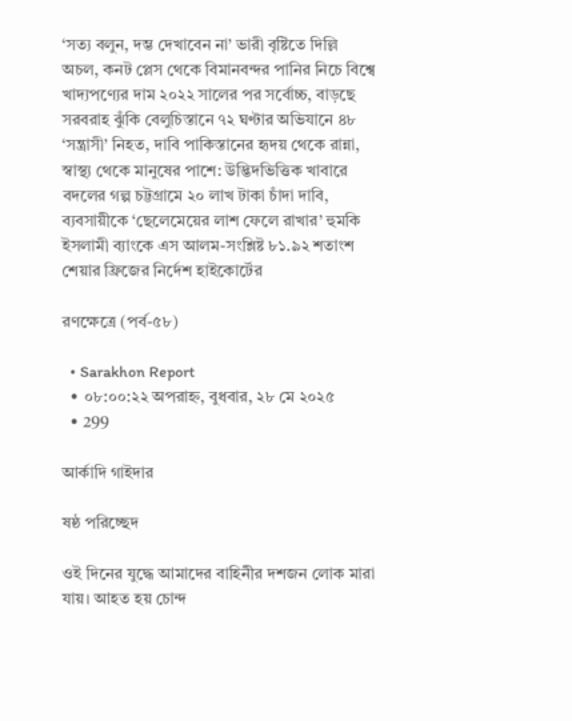‘সত্য বলুন, দম্ভ দেখাবেন না’ ভারী বৃষ্টিতে দিল্লি অচল, কনট প্লেস থেকে বিমানবন্দর পানির নিচে বিশ্বে খাদ্যপণ্যের দাম ২০২২ সালের পর সর্বোচ্চ, বাড়ছে সরবরাহ ঝুঁকি বেলুচিস্তানে ৭২ ঘণ্টার অভিযানে ৪৮ ‘সন্ত্রাসী’ নিহত, দাবি পাকিস্তানের হৃদয় থেকে রান্না, স্বাস্থ্য থেকে মানুষের পাশে: উদ্ভিদভিত্তিক খাবারে বদলের গল্প চট্টগ্রামে ২০ লাখ টাকা চাঁদা দাবি, ব্যবসায়ীকে ‘ছেলেমেয়ের লাশ ফেলে রাখার’ হুমকি ইসলামী ব্যাংকে এস আলম-সংশ্লিষ্ট ৮১.৯২ শতাংশ শেয়ার ফ্রিজের নির্দেশ হাইকোর্টের

রণক্ষেত্রে (পর্ব-৫৮)

  • Sarakhon Report
  • ০৮:০০:২২ অপরাহ্ন, বুধবার, ২৮ মে ২০২৫
  • 299

আর্কাদি গাইদার

ষষ্ঠ পরিচ্ছেদ

ওই দিনের যুদ্ধে আমাদের বাহিনীর দশজন লোক মারা যায়। আহত হয় চোন্দ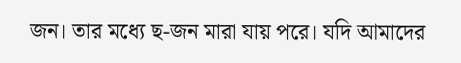জন। তার মধ্যে ছ-জন মারা যায় পরে। যদি আমাদের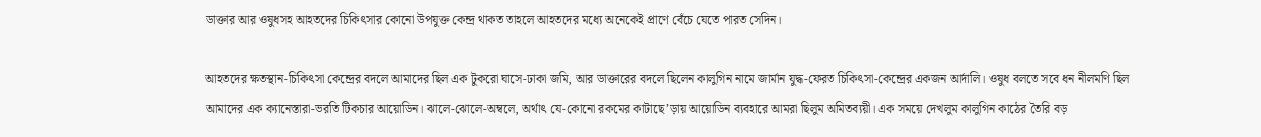ডাক্তার আর ওষুধসহ আহতদের চিকিৎসার কোনো উপযুক্ত কেন্দ্র থাকত তাহলে আহতদের মধ্যে অনেকেই প্রাণে বেঁচে যেতে পারত সেদিন।

আহতদের ক্ষতস্থান-চিকিৎসা কেন্দ্রের বদলে আমাদের ছিল এক টুকরো ঘাসে-ঢাকা জমি, আর ডাক্তারের বদলে ছিলেন কালুগিন নামে জার্মান যুদ্ধ-ফেরত চিকিৎসা-কেন্দ্রের একজন আর্দালি। ওষুধ বলতে সবে ধন নীলমণি ছিল আমাদের এক ক্যানেস্তারা-ভরতি টিকচার আয়োডিন। ঝালে-ঝোলে-অম্বলে, অর্থাৎ যে-কোনো রকমের কাটাছে’ড়ায় আয়োডিন ব্যবহারে আমরা ছিলুম অমিতব্যয়ী। এক সময়ে দেখলুম কালুগিন কাঠের তৈরি বড়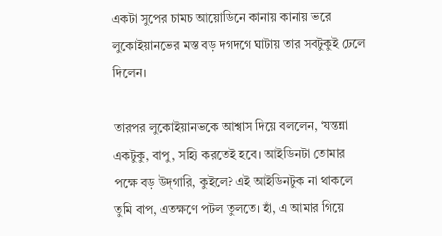একটা সুপের চামচ আয়োডিনে কানায় কানায় ভরে লুকোইয়ানভের মস্ত বড় দগদগে ঘাটায় তার সবটুকুই ঢেলে দিলেন।

তারপর লুকোইয়ানভকে আশ্বাস দিয়ে বললেন, ‘যন্তন্না একটুকু, বাপু, সহ্যি করতেই হবে। আইডিনটা তোমার পক্ষে বড় উদ্‌গারি, কুইলে? এই আইডিনটুক না থাকলে তুমি বাপ, এতক্ষণে পটল তুলতে। হাঁ, এ আমার গিয়ে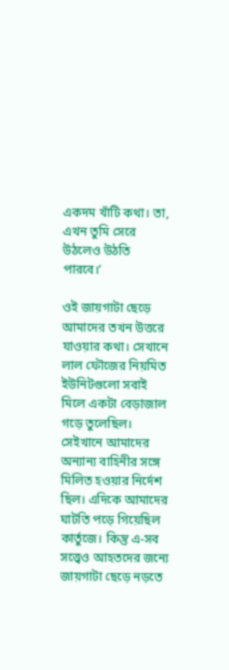একদম খাঁটি কথা। তা, এখন তুমি সেরে উঠলেও উঠতি পারবে।’

ওই জায়গাটা ছেড়ে আমাদের তখন উত্তরে যাওয়ার কথা। সেখানে লাল ফৌজের নিয়মিত ইউনিটগুলো সবাই মিলে একটা বেড়াজাল গড়ে তুলেছিল। সেইখানে আমাদের অন্যান্য বাহিনীর সঙ্গে মিলিত হওয়ার নির্দেশ ছিল। এদিকে আমাদের ঘাটতি পড়ে গিয়েছিল কার্তুজে। কিন্তু এ-সব সত্ত্বেও আহতদের জন্যে জায়গাটা ছেড়ে নড়তে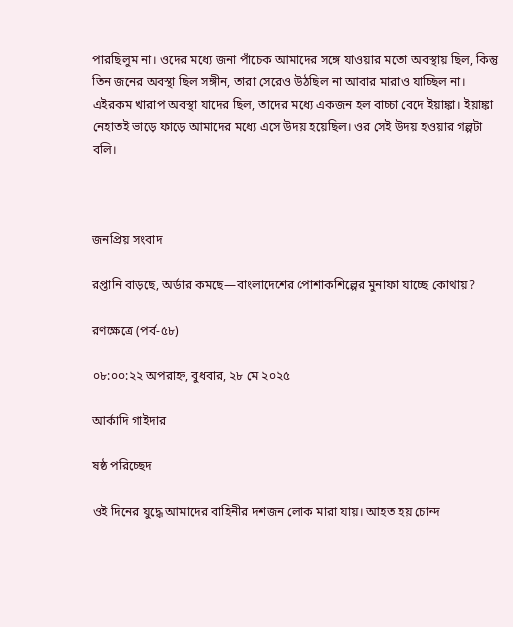পারছিলুম না। ওদের মধ্যে জনা পাঁচেক আমাদের সঙ্গে যাওয়ার মতো অবস্থায় ছিল, কিন্তু তিন জনের অবস্থা ছিল সঙ্গীন, তারা সেরেও উঠছিল না আবার মারাও যাচ্ছিল না। এইরকম খারাপ অবস্থা যাদের ছিল, তাদের মধ্যে একজন হল বাচ্চা বেদে ইয়াঙ্কা। ইয়া‌‌ঙ্কা নেহাতই ভাড়ে ফাড়ে আমাদের মধ্যে এসে উদয় হয়েছিল। ওর সেই উদয় হওয়ার গল্পটা বলি।



জনপ্রিয় সংবাদ

রপ্তানি বাড়ছে, অর্ডার কমছে—বাংলাদেশের পোশাকশিল্পের মুনাফা যাচ্ছে কোথায়?

রণক্ষেত্রে (পর্ব-৫৮)

০৮:০০:২২ অপরাহ্ন, বুধবার, ২৮ মে ২০২৫

আর্কাদি গাইদার

ষষ্ঠ পরিচ্ছেদ

ওই দিনের যুদ্ধে আমাদের বাহিনীর দশজন লোক মারা যায়। আহত হয় চোন্দ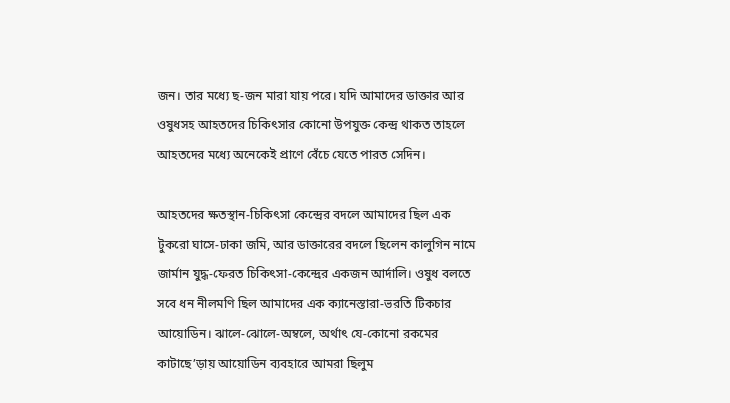জন। তার মধ্যে ছ-জন মারা যায় পরে। যদি আমাদের ডাক্তার আর ওষুধসহ আহতদের চিকিৎসার কোনো উপযুক্ত কেন্দ্র থাকত তাহলে আহতদের মধ্যে অনেকেই প্রাণে বেঁচে যেতে পারত সেদিন।

আহতদের ক্ষতস্থান-চিকিৎসা কেন্দ্রের বদলে আমাদের ছিল এক টুকরো ঘাসে-ঢাকা জমি, আর ডাক্তারের বদলে ছিলেন কালুগিন নামে জার্মান যুদ্ধ-ফেরত চিকিৎসা-কেন্দ্রের একজন আর্দালি। ওষুধ বলতে সবে ধন নীলমণি ছিল আমাদের এক ক্যানেস্তারা-ভরতি টিকচার আয়োডিন। ঝালে-ঝোলে-অম্বলে, অর্থাৎ যে-কোনো রকমের কাটাছে’ড়ায় আয়োডিন ব্যবহারে আমরা ছিলুম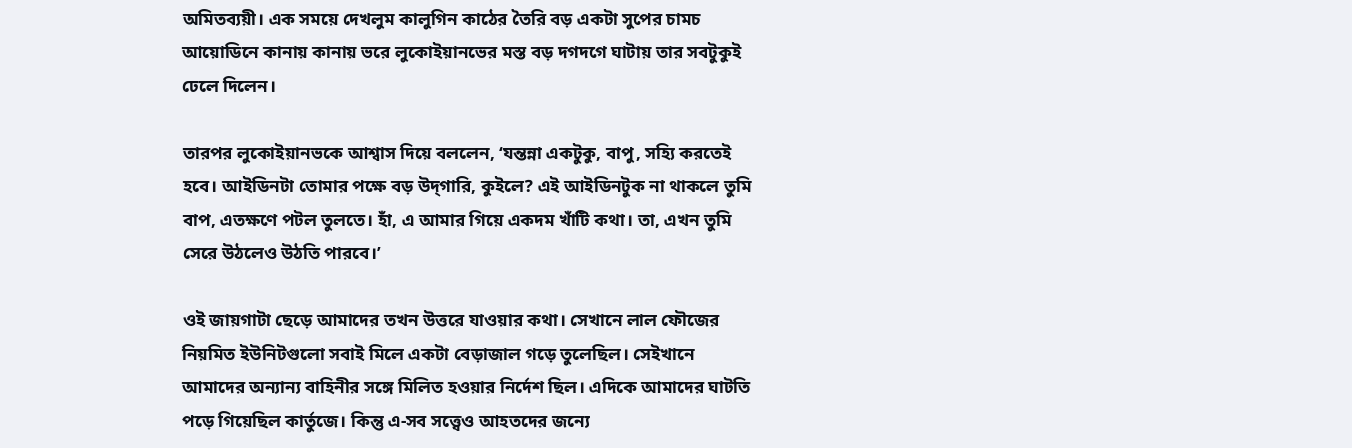অমিতব্যয়ী। এক সময়ে দেখলুম কালুগিন কাঠের তৈরি বড় একটা সুপের চামচ আয়োডিনে কানায় কানায় ভরে লুকোইয়ানভের মস্ত বড় দগদগে ঘাটায় তার সবটুকুই ঢেলে দিলেন।

তারপর লুকোইয়ানভকে আশ্বাস দিয়ে বললেন, ‘যন্তন্না একটুকু, বাপু, সহ্যি করতেই হবে। আইডিনটা তোমার পক্ষে বড় উদ্‌গারি, কুইলে? এই আইডিনটুক না থাকলে তুমি বাপ, এতক্ষণে পটল তুলতে। হাঁ, এ আমার গিয়ে একদম খাঁটি কথা। তা, এখন তুমি সেরে উঠলেও উঠতি পারবে।’

ওই জায়গাটা ছেড়ে আমাদের তখন উত্তরে যাওয়ার কথা। সেখানে লাল ফৌজের নিয়মিত ইউনিটগুলো সবাই মিলে একটা বেড়াজাল গড়ে তুলেছিল। সেইখানে আমাদের অন্যান্য বাহিনীর সঙ্গে মিলিত হওয়ার নির্দেশ ছিল। এদিকে আমাদের ঘাটতি পড়ে গিয়েছিল কার্তুজে। কিন্তু এ-সব সত্ত্বেও আহতদের জন্যে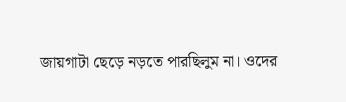জায়গাটা ছেড়ে নড়তে পারছিলুম না। ওদের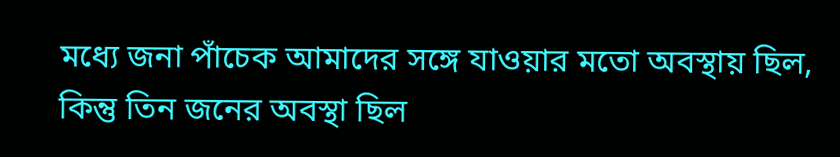মধ্যে জনা পাঁচেক আমাদের সঙ্গে যাওয়ার মতো অবস্থায় ছিল, কিন্তু তিন জনের অবস্থা ছিল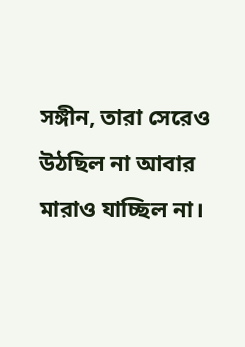সঙ্গীন, তারা সেরেও উঠছিল না আবার মারাও যাচ্ছিল না।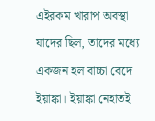এইরকম খারাপ অবস্থা যাদের ছিল, তাদের মধ্যে একজন হল বাচ্চা বেদে ইয়াঙ্কা। ইয়া‌‌ঙ্কা নেহাতই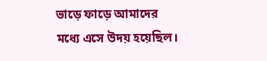ভাড়ে ফাড়ে আমাদের মধ্যে এসে উদয় হয়েছিল।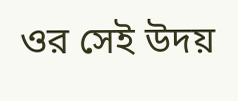ওর সেই উদয়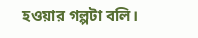হওয়ার গল্পটা বলি।